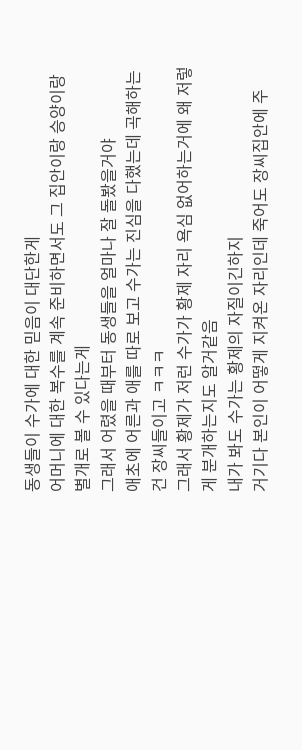동생들이 수가에 대한 믿음이 대단한게
어머니에 대한 복수를 계속 준비하면서도 그 집안이랑 승양이랑 별개로 볼 수 있다는게
그래서 어렸을 때부터 동생들을 얼마나 잘 돌봤을거야
애초에 어른과 애를 따로 보고 수가는 진심을 다했는데 곡해하는건 장씨들이고 ㅋㅋㅋ
그래서 황제가 저런 수가가 황제 자리 욕심 없어하는거에 왜 저렇게 분개하는지도 알거같음
내가 봐도 수가는 황제의 자질이긴하지
거기다 본인이 어떻게 지켜온 자리인데 죽어도 장씨집안에 주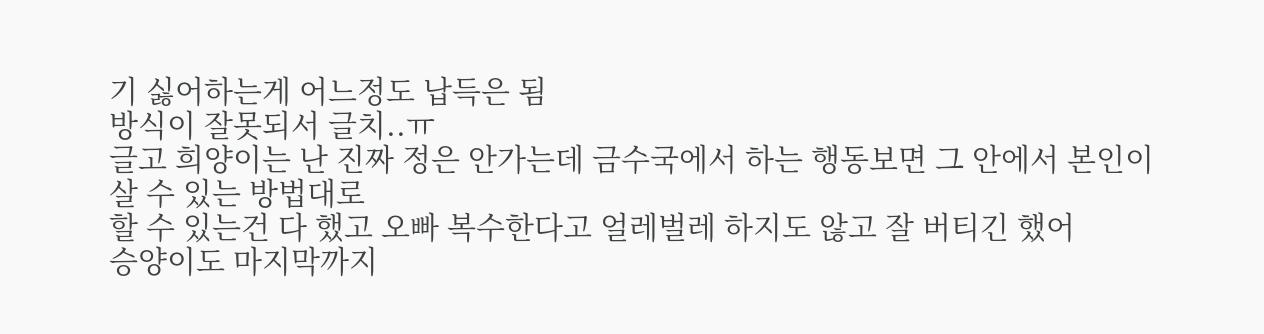기 싫어하는게 어느정도 납득은 됨
방식이 잘못되서 글치..ㅠ
글고 희양이는 난 진짜 정은 안가는데 금수국에서 하는 행동보면 그 안에서 본인이 살 수 있는 방법대로
할 수 있는건 다 했고 오빠 복수한다고 얼레벌레 하지도 않고 잘 버티긴 했어
승양이도 마지막까지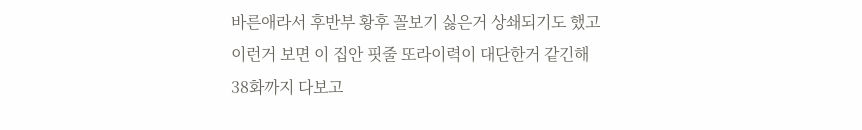바른애라서 후반부 황후 꼴보기 싫은거 상쇄되기도 했고
이런거 보면 이 집안 핏줄 또라이력이 대단한거 같긴해
38화까지 다보고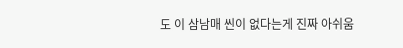도 이 삼남매 씬이 없다는게 진짜 아쉬움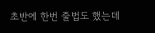초반에 한번 줄법도 했는데